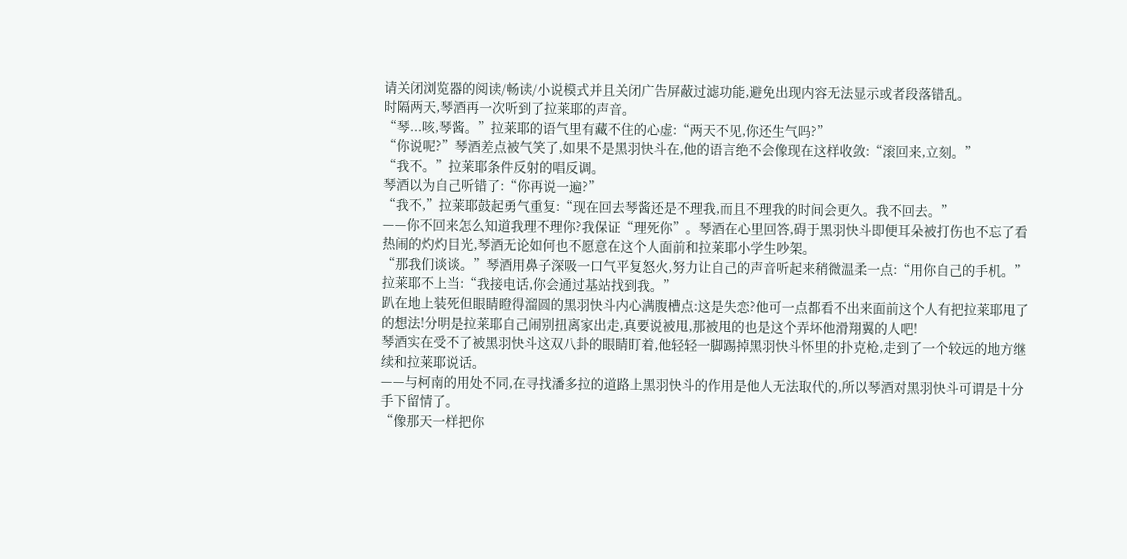请关闭浏览器的阅读/畅读/小说模式并且关闭广告屏蔽过滤功能,避免出现内容无法显示或者段落错乱。
时隔两天,琴酒再一次听到了拉莱耶的声音。
“琴...咳,琴酱。”拉莱耶的语气里有藏不住的心虚:“两天不见,你还生气吗?”
“你说呢?”琴酒差点被气笑了,如果不是黑羽快斗在,他的语言绝不会像现在这样收敛:“滚回来,立刻。”
“我不。”拉莱耶条件反射的唱反调。
琴酒以为自己听错了:“你再说一遍?”
“我不,”拉莱耶鼓起勇气重复:“现在回去琴酱还是不理我,而且不理我的时间会更久。我不回去。”
——你不回来怎么知道我理不理你?我保证“理死你”。琴酒在心里回答,碍于黑羽快斗即便耳朵被打伤也不忘了看热闹的灼灼目光,琴酒无论如何也不愿意在这个人面前和拉莱耶小学生吵架。
“那我们谈谈。”琴酒用鼻子深吸一口气平复怒火,努力让自己的声音听起来稍微温柔一点:“用你自己的手机。”
拉莱耶不上当:“我接电话,你会通过基站找到我。”
趴在地上装死但眼睛瞪得溜圆的黑羽快斗内心满腹槽点:这是失恋?他可一点都看不出来面前这个人有把拉莱耶甩了的想法!分明是拉莱耶自己闹别扭离家出走,真要说被甩,那被甩的也是这个弄坏他滑翔翼的人吧!
琴酒实在受不了被黑羽快斗这双八卦的眼睛盯着,他轻轻一脚踢掉黑羽快斗怀里的扑克枪,走到了一个较远的地方继续和拉莱耶说话。
——与柯南的用处不同,在寻找潘多拉的道路上黑羽快斗的作用是他人无法取代的,所以琴酒对黑羽快斗可谓是十分手下留情了。
“像那天一样把你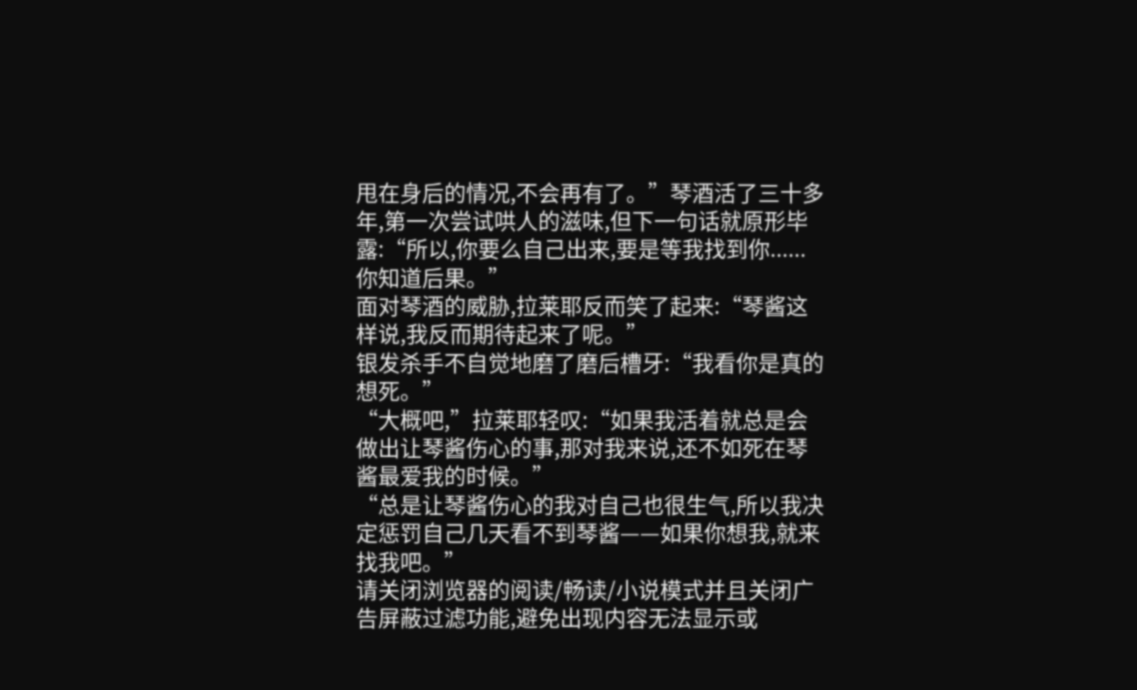甩在身后的情况,不会再有了。”琴酒活了三十多年,第一次尝试哄人的滋味,但下一句话就原形毕露:“所以,你要么自己出来,要是等我找到你......你知道后果。”
面对琴酒的威胁,拉莱耶反而笑了起来:“琴酱这样说,我反而期待起来了呢。”
银发杀手不自觉地磨了磨后槽牙:“我看你是真的想死。”
“大概吧,”拉莱耶轻叹:“如果我活着就总是会做出让琴酱伤心的事,那对我来说,还不如死在琴酱最爱我的时候。”
“总是让琴酱伤心的我对自己也很生气,所以我决定惩罚自己几天看不到琴酱——如果你想我,就来找我吧。”
请关闭浏览器的阅读/畅读/小说模式并且关闭广告屏蔽过滤功能,避免出现内容无法显示或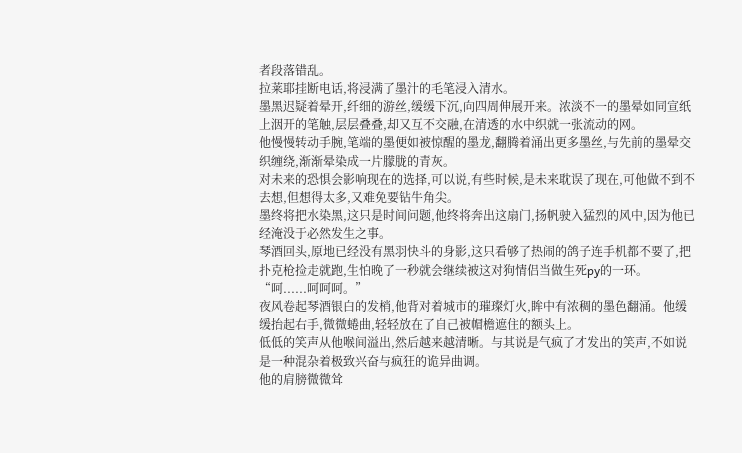者段落错乱。
拉莱耶挂断电话,将浸满了墨汁的毛笔浸入清水。
墨黑迟疑着晕开,纤细的游丝,缓缓下沉,向四周伸展开来。浓淡不一的墨晕如同宣纸上洇开的笔触,层层叠叠,却又互不交融,在清透的水中织就一张流动的网。
他慢慢转动手腕,笔端的墨便如被惊醒的墨龙,翻腾着涌出更多墨丝,与先前的墨晕交织缠绕,渐渐晕染成一片朦胧的青灰。
对未来的恐惧会影响现在的选择,可以说,有些时候,是未来耽误了现在,可他做不到不去想,但想得太多,又难免要钻牛角尖。
墨终将把水染黑,这只是时间问题,他终将奔出这扇门,扬帆驶入猛烈的风中,因为他已经淹没于必然发生之事。
琴酒回头,原地已经没有黑羽快斗的身影,这只看够了热闹的鸽子连手机都不要了,把扑克枪捡走就跑,生怕晚了一秒就会继续被这对狗情侣当做生死py的一环。
“呵......呵呵呵。”
夜风卷起琴酒银白的发梢,他背对着城市的璀璨灯火,眸中有浓稠的墨色翻涌。他缓缓抬起右手,微微蜷曲,轻轻放在了自己被帽檐遮住的额头上。
低低的笑声从他喉间溢出,然后越来越清晰。与其说是气疯了才发出的笑声,不如说是一种混杂着极致兴奋与疯狂的诡异曲调。
他的肩膀微微耸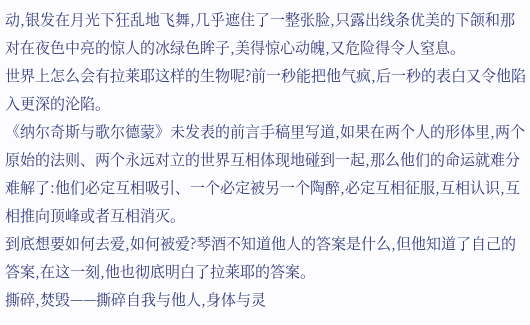动,银发在月光下狂乱地飞舞,几乎遮住了一整张脸,只露出线条优美的下颌和那对在夜色中亮的惊人的冰绿色眸子,美得惊心动魄,又危险得令人窒息。
世界上怎么会有拉莱耶这样的生物呢?前一秒能把他气疯,后一秒的表白又令他陷入更深的沦陷。
《纳尔奇斯与歌尔德蒙》未发表的前言手稿里写道,如果在两个人的形体里,两个原始的法则、两个永远对立的世界互相体现地碰到一起,那么他们的命运就难分难解了:他们必定互相吸引、一个必定被另一个陶醉,必定互相征服,互相认识,互相推向顶峰或者互相消灭。
到底想要如何去爱,如何被爱?琴酒不知道他人的答案是什么,但他知道了自己的答案,在这一刻,他也彻底明白了拉莱耶的答案。
撕碎,焚毁——撕碎自我与他人,身体与灵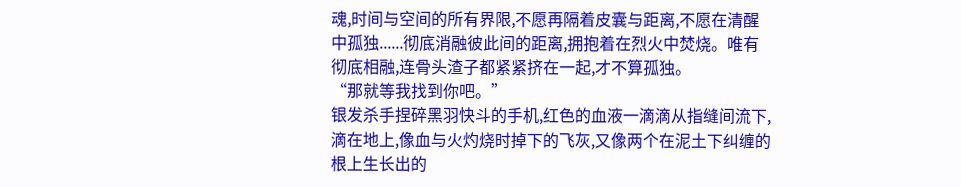魂,时间与空间的所有界限,不愿再隔着皮囊与距离,不愿在清醒中孤独......彻底消融彼此间的距离,拥抱着在烈火中焚烧。唯有彻底相融,连骨头渣子都紧紧挤在一起,才不算孤独。
“那就等我找到你吧。”
银发杀手捏碎黑羽快斗的手机,红色的血液一滴滴从指缝间流下,滴在地上,像血与火灼烧时掉下的飞灰,又像两个在泥土下纠缠的根上生长出的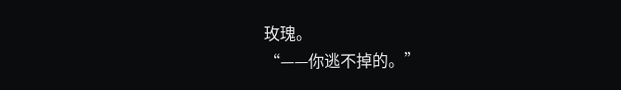玫瑰。
“——你逃不掉的。”